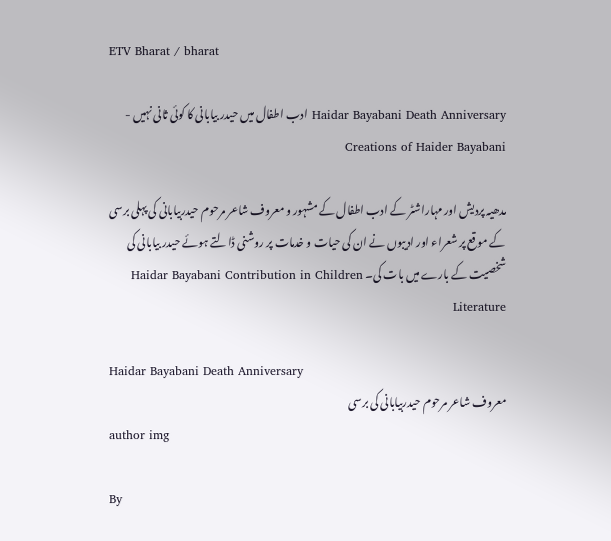ETV Bharat / bharat

Haidar Bayabani Death Anniversary ادب اطفال میں حیدر بیابانی کا کوئی ثانی نہیں - Creations of Haider Bayabani

مدھیہ پردیش اور مہاراشٹر کے ادب اطفال کے مشہور و معروف شاعر مرحوم حیدربیابانی کی پہلی برسی کے موقع پر شعراء اور ادیبوں نے ان کی حیات و خدمات پر روشنی ڈالتے ہوئے حیدر بیابانی کی شخصیت کے بارے میں بات کی۔ Haidar Bayabani Contribution in Children Literature

Haidar Bayabani Death Anniversary
معروف شاعر مرحوم حیدربیابانی کی برسی
author img

By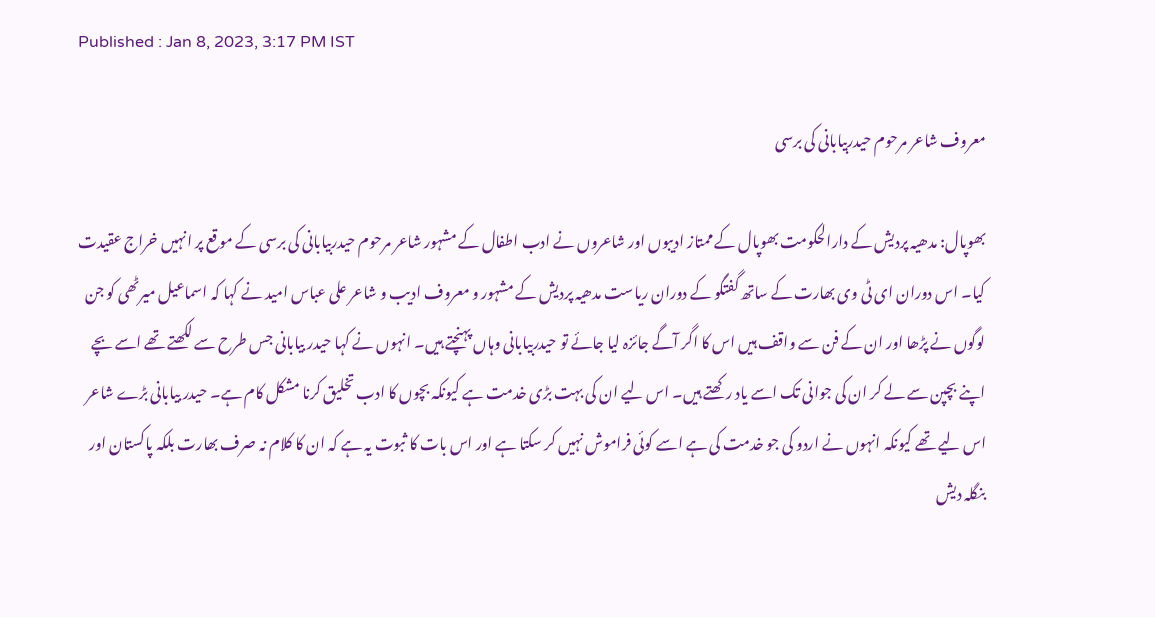Published : Jan 8, 2023, 3:17 PM IST

معروف شاعر مرحوم حیدربیابانی کی برسی

بھوپال: مدھیہ پردیش کے دارالحکومت بھوپال کے ممتاز ادیبوں اور شاعروں نے ادب اطفال کے مشہور شاعر مرحوم حیدربیابانی کی برسی کے موقع پر انہیں خراج عقیدت کیا۔ اس دوران ای ٹی وی بھارت کے ساتھ گفتگو کے دوران ریاست مدھیہ پردیش کے مشہور و معروف ادیب و شاعر علی عباس امید نے کہا کہ اسماعیل میرٹھی کو جن لوگوں نے پڑھا اور ان کے فن سے واقف ہیں اس کا اگر آگے جائزہ لیا جائے تو حیدربیابانی وہاں پہنچتے ہیں۔ انہوں نے کہا حیدر بیابانی جس طرح سے لکھتے تھے اسے بچے اپنے بچپن سے لے کر ان کی جوانی تک اسے یاد رکھتے ہیں۔ اس لیے ان کی بہت بڑی خدمت ہے کیونکہ بچوں کا ادب تخلیق کرنا مشکل کام ہے۔ حیدر بیابانی بڑے شاعر اس لیے تھے کیونکہ انہوں نے اردو کی جو خدمت کی ہے اسے کوئی فراموش نہیں کر سکتا ہے اور اس بات کا ثبوت یہ ہے کہ ان کا کلام نہ صرف بھارت بلکہ پاکستان اور بنگلہ دیش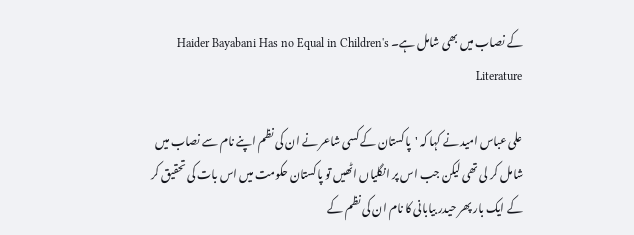کے نصاب میں بھی شامل ہے۔ Haider Bayabani Has no Equal in Children's Literature

علی عباس امید نے کہا کہ 'پاکستان کے کسی شاعر نے ان کی نظم اپنے نام سے نصاب میں شامل کر لی تھی لیکن جب اس پر انگلیاں اٹھیں تو پاکستان حکومت میں اس بات کی تحقیق کر کے ایک بار پھر حیدر بیابانی کا نام ان کی نظم کے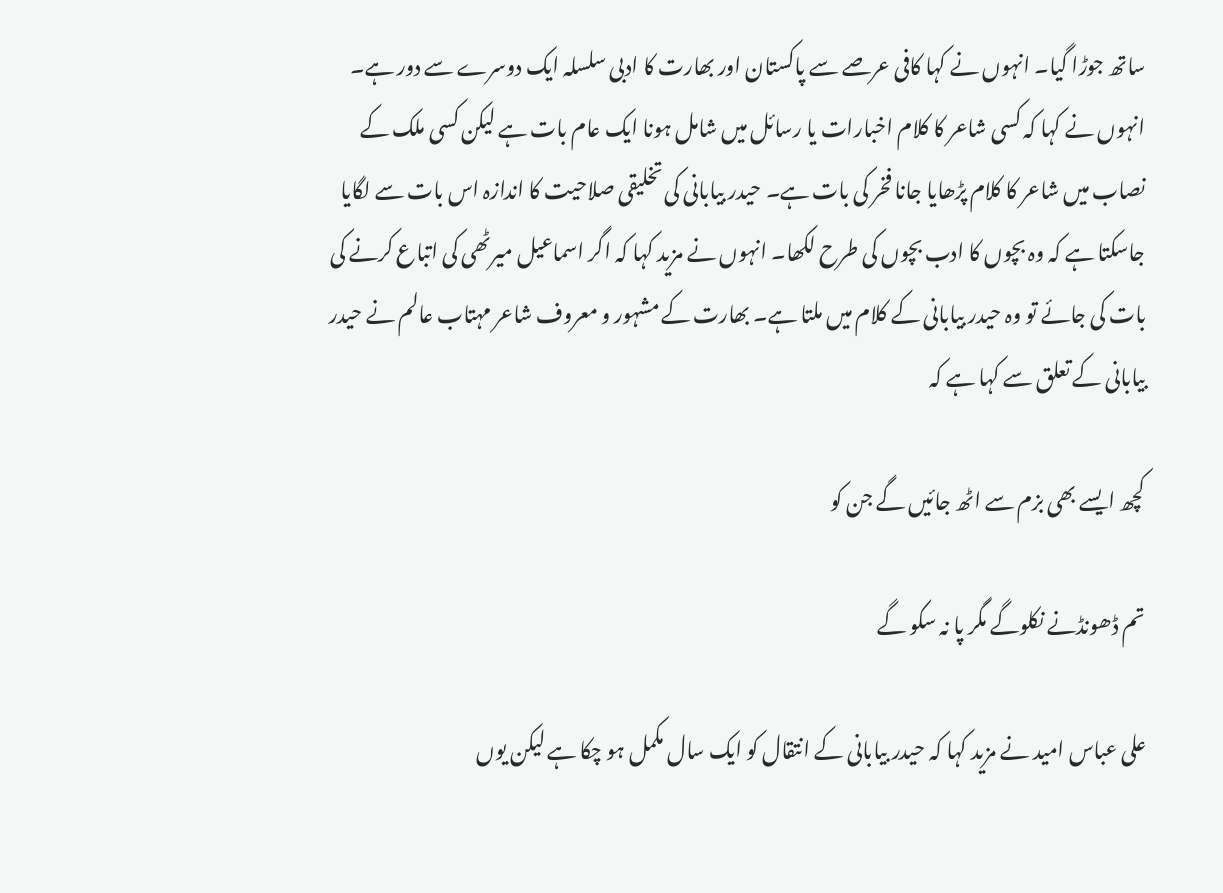ساتھ جوڑا گیا۔ انہوں نے کہا کافی عرصے سے پاکستان اور بھارت کا ادبی سلسلہ ایک دوسرے سے دور ہے۔ انہوں نے کہا کہ کسی شاعر کا کلام اخبارات یا رسائل میں شامل ہونا ایک عام بات ہے لیکن کسی ملک کے نصاب میں شاعر کا کلام پڑھایا جانا فخر کی بات ہے۔ حیدر بیابانی کی تخلیقی صلاحیت کا اندازہ اس بات سے لگایا جاسکتا ہے کہ وہ بچوں کا ادب بچوں کی طرح لکھا۔ انہوں نے مزید کہا کہ اگر اسماعیل میرٹھی کی اتباع کرنے کی بات کی جائے تو وہ حیدر بیابانی کے کلام میں ملتا ہے۔ بھارت کے مشہور و معروف شاعر مہتاب عالم نے حیدر بیابانی کے تعلق سے کہا ہے کہ

کچھ ایسے بھی بزم سے اٹھ جائیں گے جن کو

تم ڈھونڈنے نکلوگے مگر پا نہ سکو گے

علی عباس امید نے مزید کہا کہ حیدر بیابانی کے انتقال کو ایک سال مکمل ہو چکا ہے لیکن یوں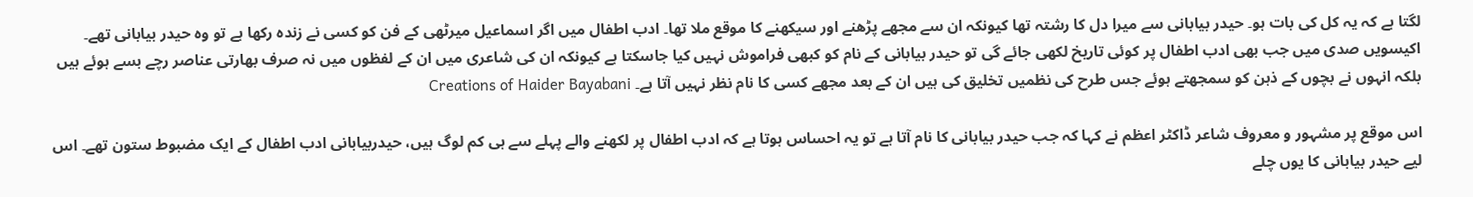لگتا ہے کہ یہ کل کی بات ہو۔ حیدر بیابانی سے میرا دل کا رشتہ تھا کیونکہ ان سے مجھے پڑھنے اور سیکھنے کا موقع ملا تھا۔ ادب اطفال میں اگر اسماعیل میرٹھی کے فن کو کسی نے زندہ رکھا ہے تو وہ حیدر بیابانی تھے۔ اکیسویں صدی میں جب بھی ادب اطفال پر کوئی تاریخ لکھی جائے گی تو حیدر بیابانی کے نام کو کبھی فراموش نہیں کیا جاسکتا ہے کیونکہ ان کی شاعری میں ان کے لفظوں میں نہ صرف بھارتی عناصر رچے بسے ہوئے ہیں بلکہ انہوں نے بچوں کے ذہن کو سمجھتے ہوئے جس طرح کی نظمیں تخلیق کی ہیں ان کے بعد مجھے کسی کا نام نظر نہیں آتا ہے۔ Creations of Haider Bayabani

اس موقع پر مشہور و معروف شاعر ڈاکٹر اعظم نے کہا کہ جب حیدر بیابانی کا نام آتا ہے تو یہ احساس ہوتا ہے کہ ادب اطفال پر لکھنے والے پہلے سے ہی کم لوگ ہیں، حیدربیابانی ادب اطفال کے ایک مضبوط ستون تھے۔ اس لیے حیدر بیابانی کا یوں چلے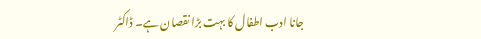جانا ادب اطفال کا بہت بڑا نقصان ہے۔ ڈاکٹر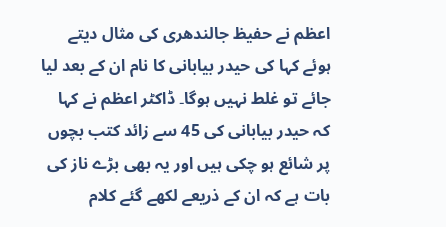اعظم نے حفیظ جالندھری کی مثال دیتے ہوئے کہا کی حیدر بیابانی کا نام ان کے بعد لیا جائے تو غلط نہیں ہوگا۔ ڈاکٹر اعظم نے کہا کہ حیدر بیابانی کی 45 سے زائد کتب بچوں پر شائع ہو چکی ہیں اور یہ بھی بڑے ناز کی بات ہے کہ ان کے ذریعے لکھے گئے کلام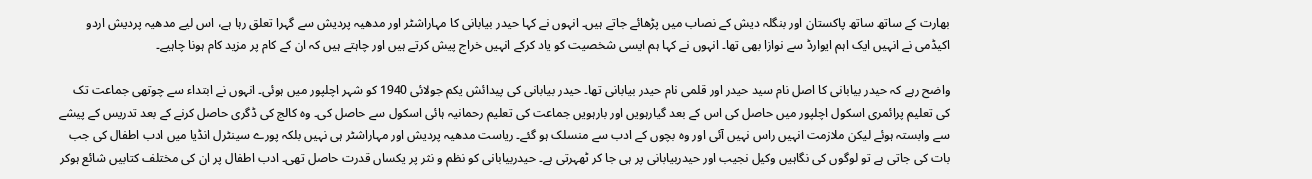بھارت کے ساتھ ساتھ پاکستان اور بنگلہ دیش کے نصاب میں پڑھائے جاتے ہیں۔ انہوں نے کہا حیدر بیابانی کا مہاراشٹر اور مدھیہ پردیش سے گہرا تعلق رہا ہے، اس لیے مدھیہ پردیش اردو اکیڈمی نے انہیں ایک اہم ایوارڈ سے نوازا بھی تھا۔ انہوں نے کہا ہم ایسی شخصیت کو یاد کرکے انہیں خراج پیش کرتے ہیں اور چاہتے ہیں کہ ان کے کام پر مزید کام ہونا چاہیے۔

واضح رہے کہ حیدر بیابانی کا اصل نام سید حیدر اور قلمی نام حیدر بیابانی تھا۔ حیدر بیابانی کی پیدائش یکم جولائی 1940 کو شہر اچلپور میں ہوئی۔ انہوں نے ابتداء سے چوتھی جماعت تک کی تعلیم پرائمری اسکول اچلپور میں حاصل کی اس کے بعد گیارہویں اور بارہویں جماعت کی تعلیم رحمانیہ ہائی اسکول سے حاصل کی۔ وہ کالج کی ڈگری حاصل کرنے کے بعد تدریس کے پیشے سے وابستہ ہوئے لیکن ملازمت انہیں راس نہیں آئی اور وہ بچوں کے ادب سے منسلک ہو گئے۔ ریاست مدھیہ پردیش اور مہاراشٹر ہی نہیں بلکہ پورے سینٹرل انڈیا میں ادب اطفال کی جب بات کی جاتی ہے تو لوگوں کی نگاہیں وکیل نجیب اور حیدربیابانی پر ہی جا کر ٹھہرتی ہے۔ حیدربیابانی کو نظم و نثر پر یکساں قدرت حاصل تھی۔ ادب اطفال پر ان کی مختلف کتابیں شائع ہوکر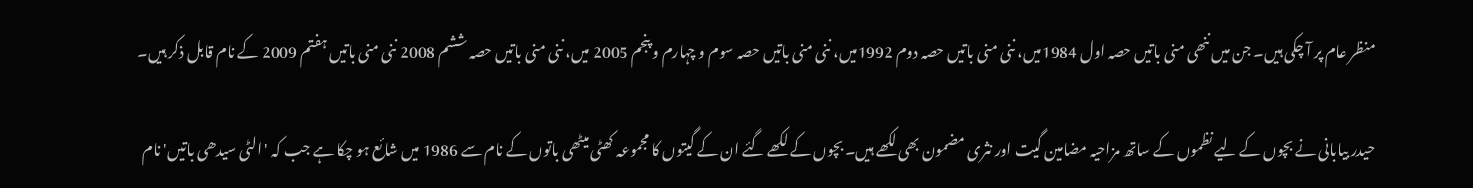منظر عام پر آ چکی ہیں۔ جن میں ننھی منی باتیں حصہ اول 1984میں، ننی منی باتیں حصہ دوم 1992میں، ننی منی باتیں حصہ سوم و چہارم و پنجم 2005 میں، ننی منی باتیں حصہ ششم 2008 ننی منی باتیں ہفتم 2009 کے نام قابل ذکر ہیں۔

حیدر بیابانی نے بچوں کے لیے نظموں کے ساتھ مزاحیہ مضامین گیت اور نثری مضمون بھی لکھے ہیں۔ بچوں کے لکھے گئے ان کے گیتوں کا مجموعہ کھٹی میٹھی باتوں کے نام سے 1986 میں شائع ہو چکا ہے جب کہ 'الٹی سیدھی باتیں' نام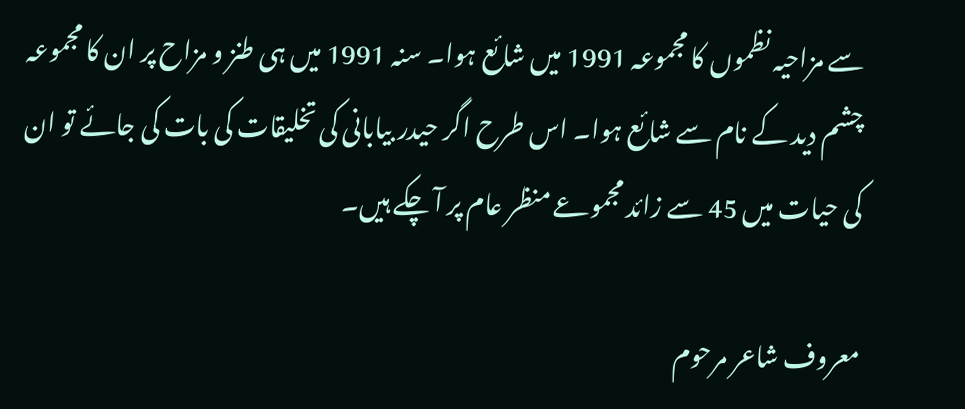سے مزاحیہ نظموں کا مجموعہ 1991 میں شائع ہوا۔ سنہ 1991 میں ہی طنز و مزاح پر ان کا مجموعہ چشم دید کے نام سے شائع ہوا۔ اس طرح اگر حیدر بیابانی کی تخلیقات کی بات کی جائے تو ان کی حیات میں 45 سے زائد مجموعے منظر عام پر آ چکے ہیں۔

معروف شاعر مرحوم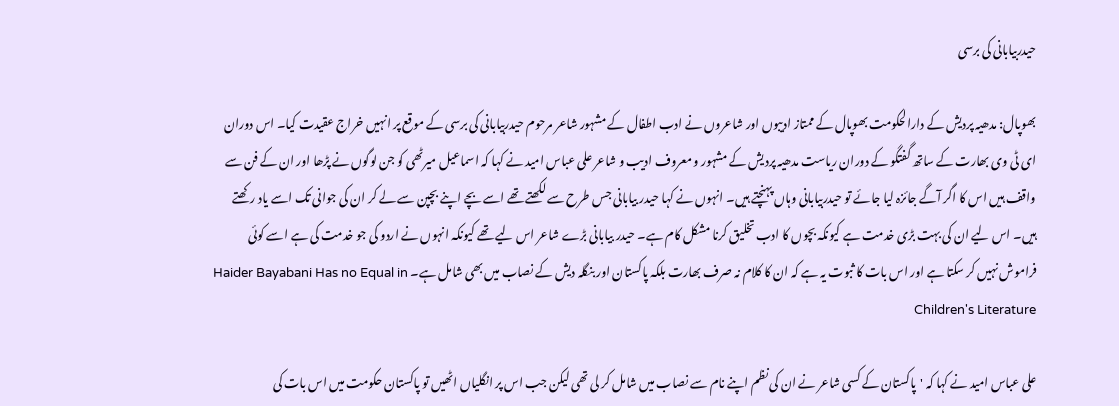حیدربیابانی کی برسی

بھوپال: مدھیہ پردیش کے دارالحکومت بھوپال کے ممتاز ادیبوں اور شاعروں نے ادب اطفال کے مشہور شاعر مرحوم حیدربیابانی کی برسی کے موقع پر انہیں خراج عقیدت کیا۔ اس دوران ای ٹی وی بھارت کے ساتھ گفتگو کے دوران ریاست مدھیہ پردیش کے مشہور و معروف ادیب و شاعر علی عباس امید نے کہا کہ اسماعیل میرٹھی کو جن لوگوں نے پڑھا اور ان کے فن سے واقف ہیں اس کا اگر آگے جائزہ لیا جائے تو حیدربیابانی وہاں پہنچتے ہیں۔ انہوں نے کہا حیدر بیابانی جس طرح سے لکھتے تھے اسے بچے اپنے بچپن سے لے کر ان کی جوانی تک اسے یاد رکھتے ہیں۔ اس لیے ان کی بہت بڑی خدمت ہے کیونکہ بچوں کا ادب تخلیق کرنا مشکل کام ہے۔ حیدر بیابانی بڑے شاعر اس لیے تھے کیونکہ انہوں نے اردو کی جو خدمت کی ہے اسے کوئی فراموش نہیں کر سکتا ہے اور اس بات کا ثبوت یہ ہے کہ ان کا کلام نہ صرف بھارت بلکہ پاکستان اور بنگلہ دیش کے نصاب میں بھی شامل ہے۔ Haider Bayabani Has no Equal in Children's Literature

علی عباس امید نے کہا کہ 'پاکستان کے کسی شاعر نے ان کی نظم اپنے نام سے نصاب میں شامل کر لی تھی لیکن جب اس پر انگلیاں اٹھیں تو پاکستان حکومت میں اس بات کی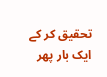تحقیق کر کے ایک بار پھر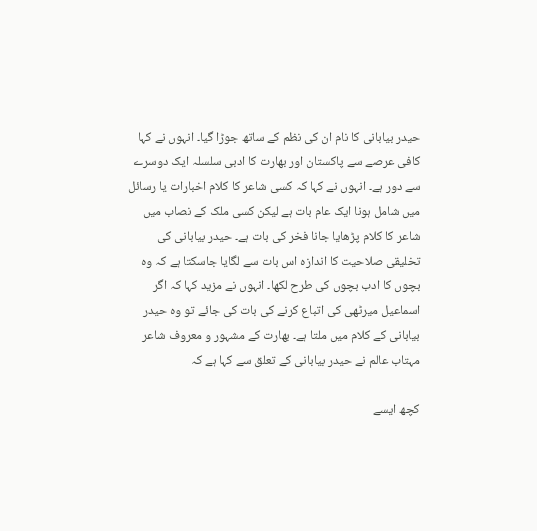حیدر بیابانی کا نام ان کی نظم کے ساتھ جوڑا گیا۔ انہوں نے کہا کافی عرصے سے پاکستان اور بھارت کا ادبی سلسلہ ایک دوسرے سے دور ہے۔ انہوں نے کہا کہ کسی شاعر کا کلام اخبارات یا رسائل میں شامل ہونا ایک عام بات ہے لیکن کسی ملک کے نصاب میں شاعر کا کلام پڑھایا جانا فخر کی بات ہے۔ حیدر بیابانی کی تخلیقی صلاحیت کا اندازہ اس بات سے لگایا جاسکتا ہے کہ وہ بچوں کا ادب بچوں کی طرح لکھا۔ انہوں نے مزید کہا کہ اگر اسماعیل میرٹھی کی اتباع کرنے کی بات کی جائے تو وہ حیدر بیابانی کے کلام میں ملتا ہے۔ بھارت کے مشہور و معروف شاعر مہتاب عالم نے حیدر بیابانی کے تعلق سے کہا ہے کہ

کچھ ایسے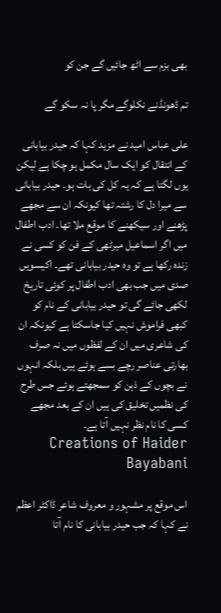بھی بزم سے اٹھ جائیں گے جن کو

تم ڈھونڈنے نکلوگے مگر پا نہ سکو گے

علی عباس امید نے مزید کہا کہ حیدر بیابانی کے انتقال کو ایک سال مکمل ہو چکا ہے لیکن یوں لگتا ہے کہ یہ کل کی بات ہو۔ حیدر بیابانی سے میرا دل کا رشتہ تھا کیونکہ ان سے مجھے پڑھنے اور سیکھنے کا موقع ملا تھا۔ ادب اطفال میں اگر اسماعیل میرٹھی کے فن کو کسی نے زندہ رکھا ہے تو وہ حیدر بیابانی تھے۔ اکیسویں صدی میں جب بھی ادب اطفال پر کوئی تاریخ لکھی جائے گی تو حیدر بیابانی کے نام کو کبھی فراموش نہیں کیا جاسکتا ہے کیونکہ ان کی شاعری میں ان کے لفظوں میں نہ صرف بھارتی عناصر رچے بسے ہوئے ہیں بلکہ انہوں نے بچوں کے ذہن کو سمجھتے ہوئے جس طرح کی نظمیں تخلیق کی ہیں ان کے بعد مجھے کسی کا نام نظر نہیں آتا ہے۔ Creations of Haider Bayabani

اس موقع پر مشہور و معروف شاعر ڈاکٹر اعظم نے کہا کہ جب حیدر بیابانی کا نام آتا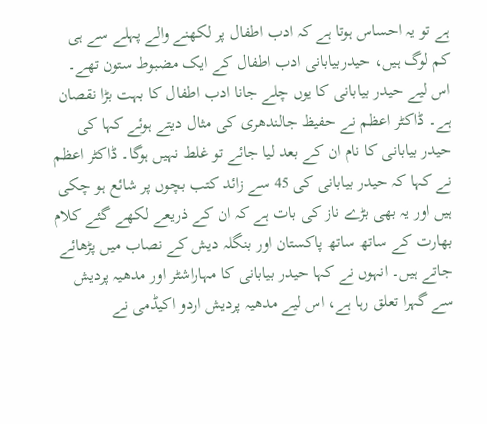ہے تو یہ احساس ہوتا ہے کہ ادب اطفال پر لکھنے والے پہلے سے ہی کم لوگ ہیں، حیدربیابانی ادب اطفال کے ایک مضبوط ستون تھے۔ اس لیے حیدر بیابانی کا یوں چلے جانا ادب اطفال کا بہت بڑا نقصان ہے۔ ڈاکٹر اعظم نے حفیظ جالندھری کی مثال دیتے ہوئے کہا کی حیدر بیابانی کا نام ان کے بعد لیا جائے تو غلط نہیں ہوگا۔ ڈاکٹر اعظم نے کہا کہ حیدر بیابانی کی 45 سے زائد کتب بچوں پر شائع ہو چکی ہیں اور یہ بھی بڑے ناز کی بات ہے کہ ان کے ذریعے لکھے گئے کلام بھارت کے ساتھ ساتھ پاکستان اور بنگلہ دیش کے نصاب میں پڑھائے جاتے ہیں۔ انہوں نے کہا حیدر بیابانی کا مہاراشٹر اور مدھیہ پردیش سے گہرا تعلق رہا ہے، اس لیے مدھیہ پردیش اردو اکیڈمی نے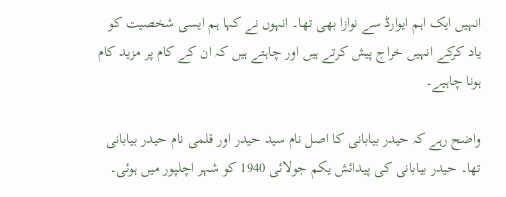انہیں ایک اہم ایوارڈ سے نوازا بھی تھا۔ انہوں نے کہا ہم ایسی شخصیت کو یاد کرکے انہیں خراج پیش کرتے ہیں اور چاہتے ہیں کہ ان کے کام پر مزید کام ہونا چاہیے۔

واضح رہے کہ حیدر بیابانی کا اصل نام سید حیدر اور قلمی نام حیدر بیابانی تھا۔ حیدر بیابانی کی پیدائش یکم جولائی 1940 کو شہر اچلپور میں ہوئی۔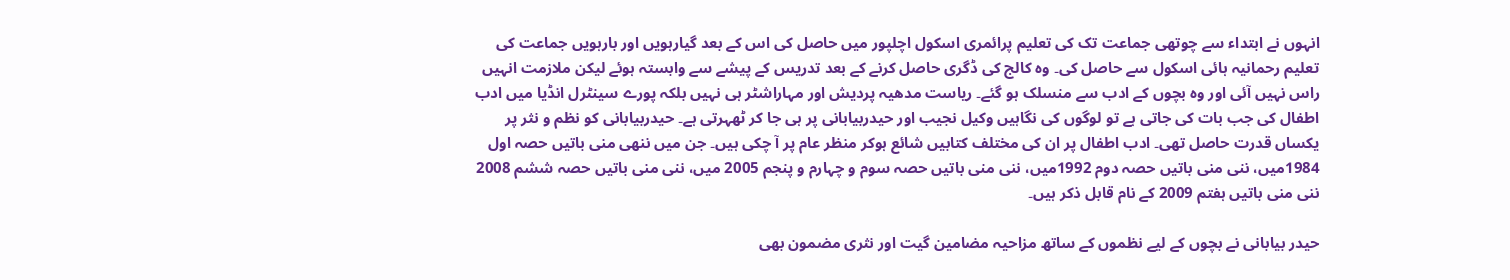انہوں نے ابتداء سے چوتھی جماعت تک کی تعلیم پرائمری اسکول اچلپور میں حاصل کی اس کے بعد گیارہویں اور بارہویں جماعت کی تعلیم رحمانیہ ہائی اسکول سے حاصل کی۔ وہ کالج کی ڈگری حاصل کرنے کے بعد تدریس کے پیشے سے وابستہ ہوئے لیکن ملازمت انہیں راس نہیں آئی اور وہ بچوں کے ادب سے منسلک ہو گئے۔ ریاست مدھیہ پردیش اور مہاراشٹر ہی نہیں بلکہ پورے سینٹرل انڈیا میں ادب اطفال کی جب بات کی جاتی ہے تو لوگوں کی نگاہیں وکیل نجیب اور حیدربیابانی پر ہی جا کر ٹھہرتی ہے۔ حیدربیابانی کو نظم و نثر پر یکساں قدرت حاصل تھی۔ ادب اطفال پر ان کی مختلف کتابیں شائع ہوکر منظر عام پر آ چکی ہیں۔ جن میں ننھی منی باتیں حصہ اول 1984میں، ننی منی باتیں حصہ دوم 1992میں، ننی منی باتیں حصہ سوم و چہارم و پنجم 2005 میں، ننی منی باتیں حصہ ششم 2008 ننی منی باتیں ہفتم 2009 کے نام قابل ذکر ہیں۔

حیدر بیابانی نے بچوں کے لیے نظموں کے ساتھ مزاحیہ مضامین گیت اور نثری مضمون بھی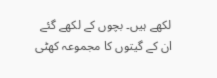لکھے ہیں۔ بچوں کے لکھے گئے ان کے گیتوں کا مجموعہ کھٹی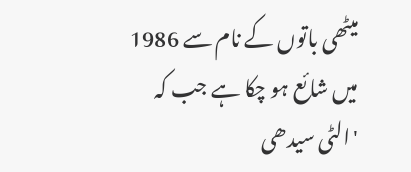میٹھی باتوں کے نام سے 1986 میں شائع ہو چکا ہے جب کہ 'الٹی سیدھی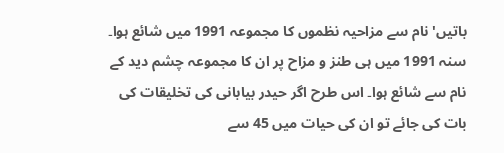باتیں' نام سے مزاحیہ نظموں کا مجموعہ 1991 میں شائع ہوا۔ سنہ 1991 میں ہی طنز و مزاح پر ان کا مجموعہ چشم دید کے نام سے شائع ہوا۔ اس طرح اگر حیدر بیابانی کی تخلیقات کی بات کی جائے تو ان کی حیات میں 45 سے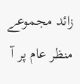زائد مجموعے منظر عام پر آ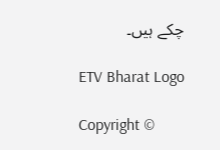چکے ہیں۔

ETV Bharat Logo

Copyright ©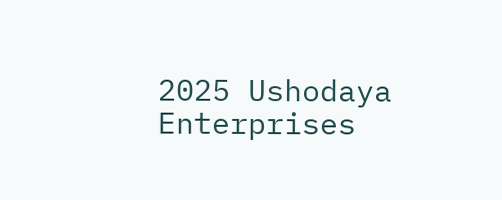2025 Ushodaya Enterprises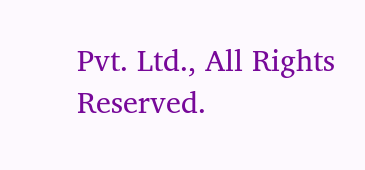Pvt. Ltd., All Rights Reserved.